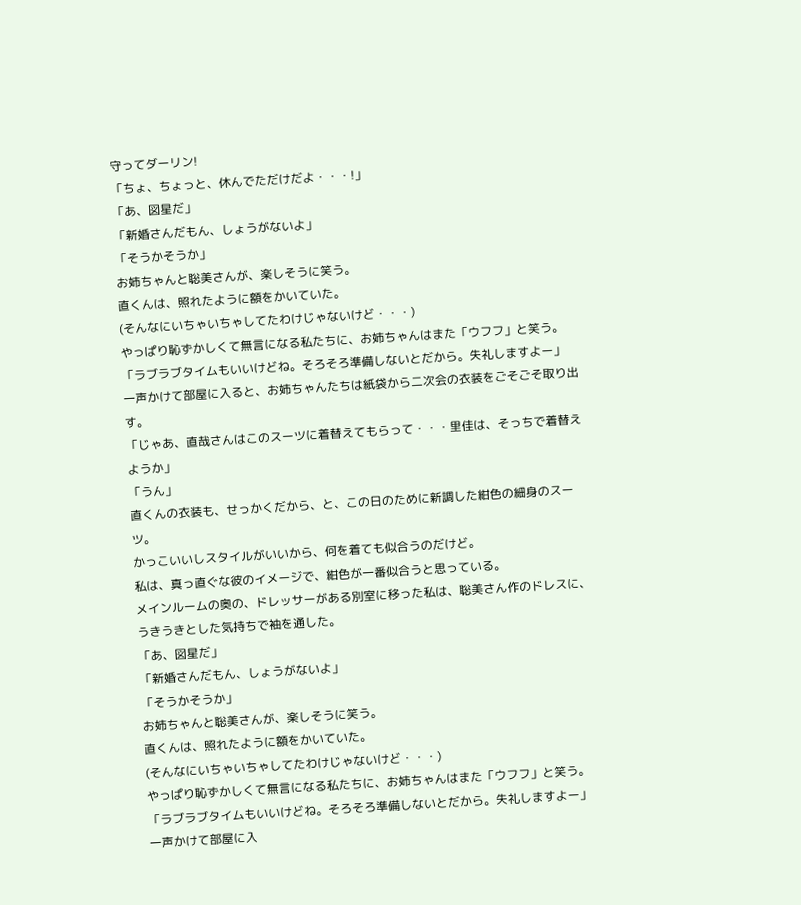守ってダーリン!
「ちょ、ちょっと、休んでただけだよ・・・!」
「あ、図星だ」
「新婚さんだもん、しょうがないよ」
「そうかそうか」
お姉ちゃんと聡美さんが、楽しそうに笑う。
直くんは、照れたように額をかいていた。
(そんなにいちゃいちゃしてたわけじゃないけど・・・)
やっぱり恥ずかしくて無言になる私たちに、お姉ちゃんはまた「ウフフ」と笑う。
「ラブラブタイムもいいけどね。そろそろ準備しないとだから。失礼しますよー」
一声かけて部屋に入ると、お姉ちゃんたちは紙袋から二次会の衣装をごそごそ取り出す。
「じゃあ、直哉さんはこのスーツに着替えてもらって・・・里佳は、そっちで着替えようか」
「うん」
直くんの衣装も、せっかくだから、と、この日のために新調した紺色の細身のスーツ。
かっこいいしスタイルがいいから、何を着ても似合うのだけど。
私は、真っ直ぐな彼のイメージで、紺色が一番似合うと思っている。
メインルームの奥の、ドレッサーがある別室に移った私は、聡美さん作のドレスに、うきうきとした気持ちで袖を通した。
「あ、図星だ」
「新婚さんだもん、しょうがないよ」
「そうかそうか」
お姉ちゃんと聡美さんが、楽しそうに笑う。
直くんは、照れたように額をかいていた。
(そんなにいちゃいちゃしてたわけじゃないけど・・・)
やっぱり恥ずかしくて無言になる私たちに、お姉ちゃんはまた「ウフフ」と笑う。
「ラブラブタイムもいいけどね。そろそろ準備しないとだから。失礼しますよー」
一声かけて部屋に入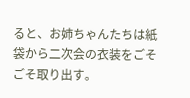ると、お姉ちゃんたちは紙袋から二次会の衣装をごそごそ取り出す。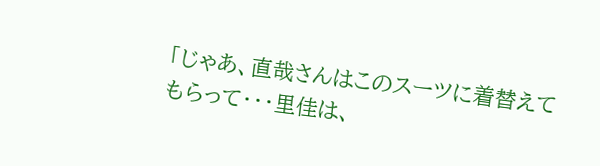「じゃあ、直哉さんはこのスーツに着替えてもらって・・・里佳は、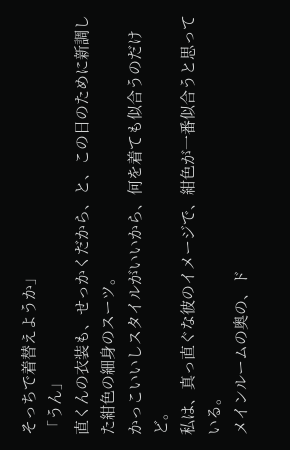そっちで着替えようか」
「うん」
直くんの衣装も、せっかくだから、と、この日のために新調した紺色の細身のスーツ。
かっこいいしスタイルがいいから、何を着ても似合うのだけど。
私は、真っ直ぐな彼のイメージで、紺色が一番似合うと思っている。
メインルームの奥の、ド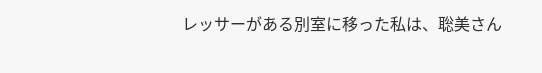レッサーがある別室に移った私は、聡美さん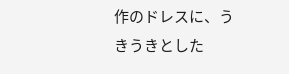作のドレスに、うきうきとした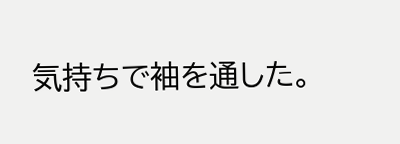気持ちで袖を通した。